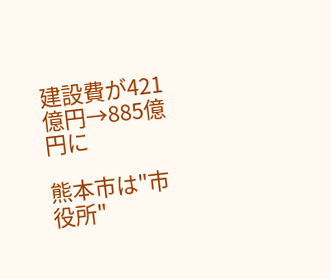建設費が421億円→885億円に

熊本市は"市役所"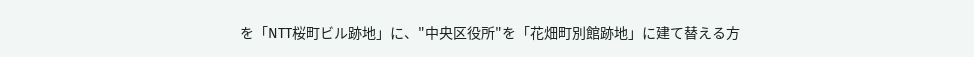を「NTT桜町ビル跡地」に、"中央区役所"を「花畑町別館跡地」に建て替える方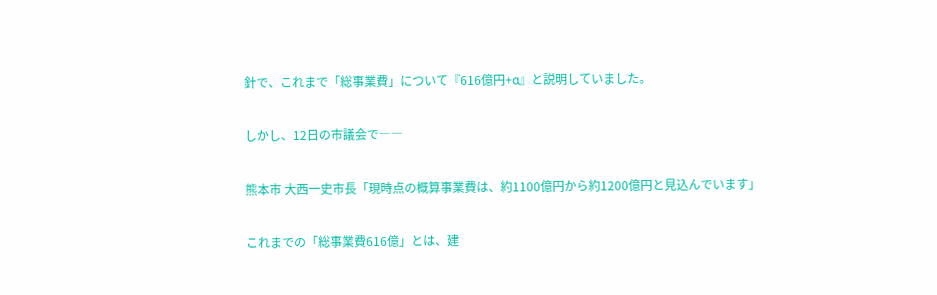針で、これまで「総事業費」について『616億円+α』と説明していました。

しかし、12日の市議会で――

熊本市 大西一史市長「現時点の概算事業費は、約1100億円から約1200億円と見込んでいます」

これまでの「総事業費616億」とは、建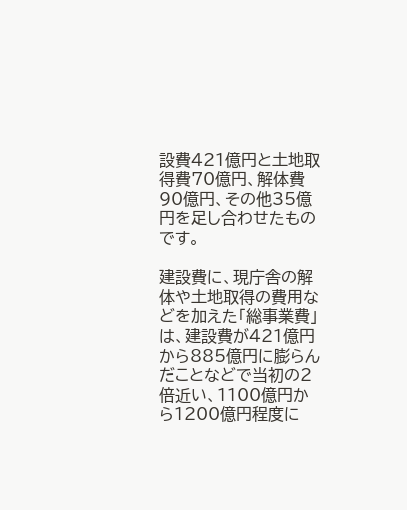設費421億円と土地取得費70億円、解体費90億円、その他35億円を足し合わせたものです。

建設費に、現庁舎の解体や土地取得の費用などを加えた「総事業費」は、建設費が421億円から885億円に膨らんだことなどで当初の2倍近い、1100億円から1200億円程度に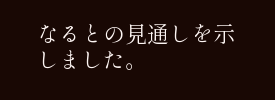なるとの見通しを示しました。